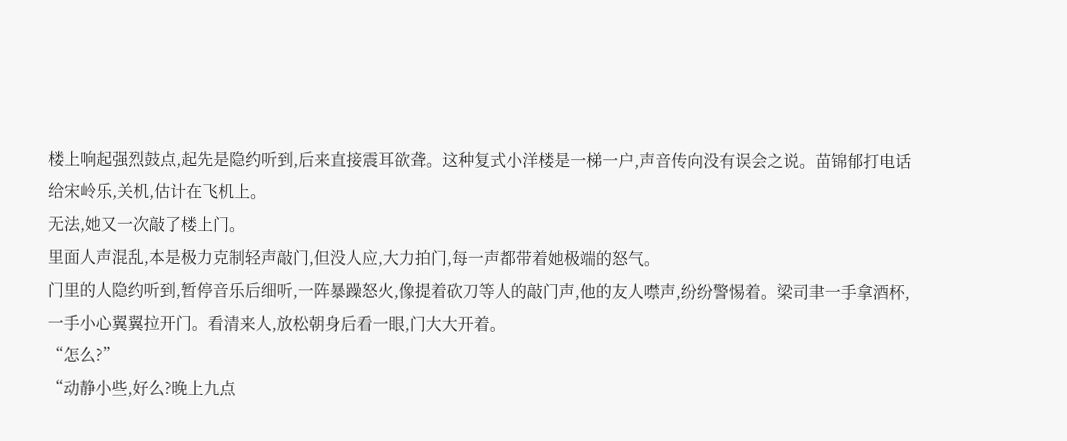楼上响起强烈鼓点,起先是隐约听到,后来直接震耳欲聋。这种复式小洋楼是一梯一户,声音传向没有误会之说。苗锦郁打电话给宋岭乐,关机,估计在飞机上。
无法,她又一次敲了楼上门。
里面人声混乱,本是极力克制轻声敲门,但没人应,大力拍门,每一声都带着她极端的怒气。
门里的人隐约听到,暂停音乐后细听,一阵暴躁怒火,像提着砍刀等人的敲门声,他的友人噤声,纷纷警惕着。梁司聿一手拿酒杯,一手小心翼翼拉开门。看清来人,放松朝身后看一眼,门大大开着。
“怎么?”
“动静小些,好么?晚上九点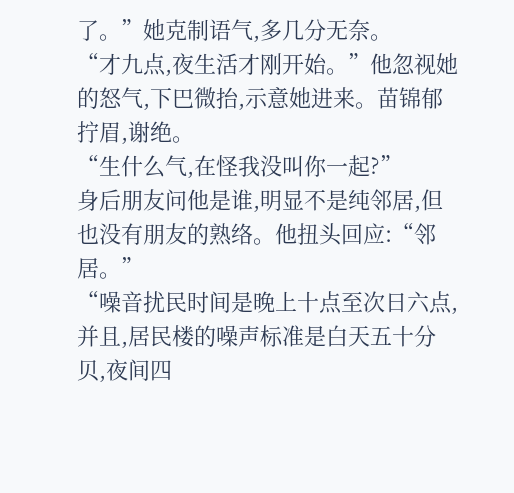了。”她克制语气,多几分无奈。
“才九点,夜生活才刚开始。”他忽视她的怒气,下巴微抬,示意她进来。苗锦郁拧眉,谢绝。
“生什么气,在怪我没叫你一起?”
身后朋友问他是谁,明显不是纯邻居,但也没有朋友的熟络。他扭头回应:“邻居。”
“噪音扰民时间是晚上十点至次日六点,并且,居民楼的噪声标准是白天五十分贝,夜间四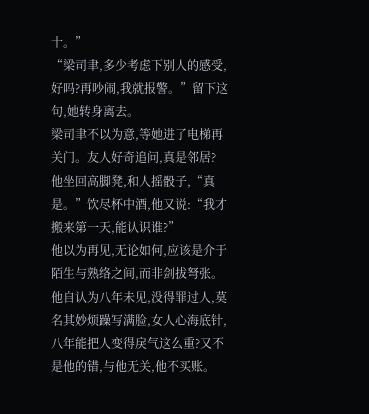十。”
“梁司聿,多少考虑下别人的感受,好吗?再吵闹,我就报警。”留下这句,她转身离去。
梁司聿不以为意,等她进了电梯再关门。友人好奇追问,真是邻居?
他坐回高脚凳,和人摇骰子,“真是。”饮尽杯中酒,他又说:“我才搬来第一天,能认识谁?”
他以为再见,无论如何,应该是介于陌生与熟络之间,而非剑拔弩张。他自认为八年未见,没得罪过人,莫名其妙烦躁写满脸,女人心海底针,八年能把人变得戾气这么重?又不是他的错,与他无关,他不买账。